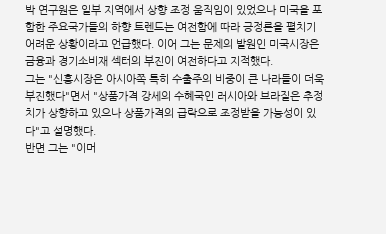박 연구원은 일부 지역에서 상향 조정 움직임이 있었으나 미국을 포함한 주요국가들의 하향 트렌드는 여전함에 따라 긍정론을 펼치기 어려운 상황이라고 언급했다. 이어 그는 문제의 발원인 미국시장은 금융과 경기소비재 섹터의 부진이 여전하다고 지적했다.
그는 "신흥시장은 아시아쪽 특히 수출주의 비중이 큰 나라들이 더욱 부진했다"면서 "상품가격 강세의 수혜국인 러시아와 브라질은 추정치가 상향하고 있으나 상품가격의 급락으로 조정받을 가능성이 있다"고 설명했다.
반면 그는 "이머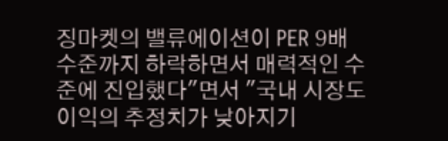징마켓의 밸류에이션이 PER 9배 수준까지 하락하면서 매력적인 수준에 진입했다"면서 "국내 시장도 이익의 추정치가 낮아지기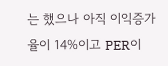는 했으나 아직 이익증가율이 14%이고 PER이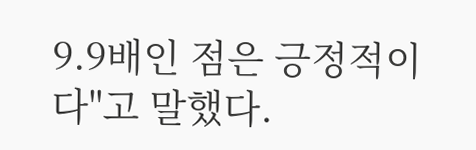9.9배인 점은 긍정적이다"고 말했다.